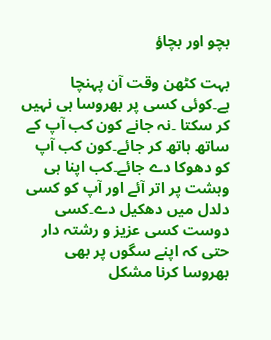بچو اور بچاؤ

بہت کٹھن وقت آن پہنچا ہے۔کوئی کسی پر بھروسا ہی نہیں کر سکتا ۔نہ جانے کون کب آپ کے ساتھ ہاتھ کر جائے۔کون کب آپ کو دھوکا دے جائے۔کب اپنا ہی وہشت پر اتر آئے اور آپ کو کسی دلدل میں دھکیل دے۔کسی دوست کسی عزیز و رشتہ دار حتی کہ اپنے سگوں پر بھی بھروسا کرنا مشکل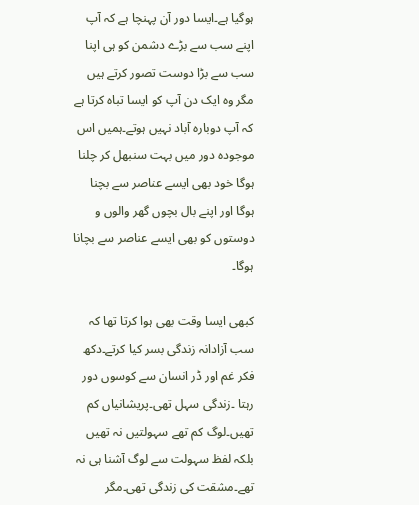ہوگیا ہے۔ایسا دور آن پہنچا ہے کہ آپ اپنے سب سے بڑے دشمن کو ہی اپنا سب سے بڑا دوست تصور کرتے ہیں مگر وہ ایک دن آپ کو ایسا تباہ کرتا ہے کہ آپ دوبارہ آباد نہیں ہوتے۔ہمیں اس موجودہ دور میں بہت سنبھل کر چلنا ہوگا خود بھی ایسے عناصر سے بچنا ہوگا اور اپنے بال بچوں گھر والوں و دوستوں کو بھی ایسے عناصر سے بچانا ہوگا۔

کبھی ایسا وقت بھی ہوا کرتا تھا کہ سب آزادانہ زندگی بسر کیا کرتے۔دکھ فکر غم اور ڈر انسان سے کوسوں دور رہتا ۔زندگی سہل تھی۔پریشانیاں کم تھیں۔لوگ کم تھے سہولتیں نہ تھیں بلکہ لفظ سہولت سے لوگ آشنا ہی نہ تھے۔مشقت کی زندگی تھی۔مگر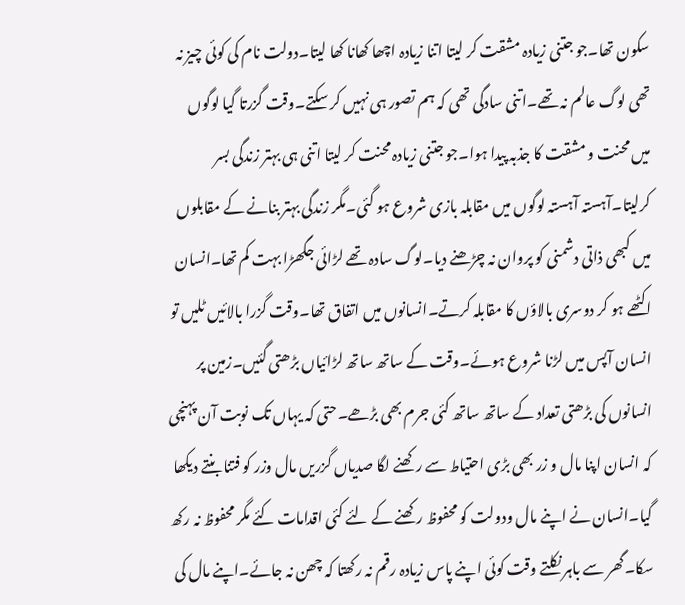سکون تھا۔جو جتنی زیادہ مشقت کر لیتا اتنا زیادہ اچھا کھانا کھا لیتا۔دولت نام کی کوئی چیز نہ تھی لوگ عالم نہ تھے۔اتنی سادگی تھی کہ ہم تصور ہی نہیں کر سکتے۔وقت گزرتا گیا لوگوں میں محنت و مشقت کا جذبہ پیدا ہوا۔جو جتنی زیادہ محنت کر لیتا اتنی ہی بہتر زندگی بسر کرلیتا۔آہستہ آہستہ لوگوں میں مقابلہ بازی شروع ہو گئی۔مگر زندگی بہتر بنانے کے مقابلوں میں کبھی ذاتی دشمنی کو پروان نہ چڑھنے دیا۔لوگ سادہ تھے لڑائی جگھڑا بہت کم تھا۔انسان اکٹھے ہو کر دوسری بالاؤں کا مقابلہ کرتے۔انسانوں میں اتفاق تھا۔وقت گزرا بالائیں ٹلیں تو انسان آپس میں لڑنا شروع ہوئے۔وقت کے ساتھ ساتھ لڑائیاں بڑھتی گئیں۔زمین پر انسانوں کی بڑھتی تعداد کے ساتھ ساتھ کئی جرم بھی بڑھے۔حتی کہ یہاں تک نوبت آن پہنچی کہ انسان اپنا مال و زر بھی بڑی احتیاط سے رکھنے لگا صدیاں گزریں مال وزر کو فتنا بنتے دیکھا گیا۔انسان نے اپنے مال ودولت کو محفوظ رکھنے کے لئے کئی اقدامات کئے مگر محفوظ نہ رکھ سکا۔گھر سے باہر نکلتے وقت کوئی اپنے پاس زیادہ رقم نہ رکھتا کہ چھن نہ جائے۔اپنے مال کی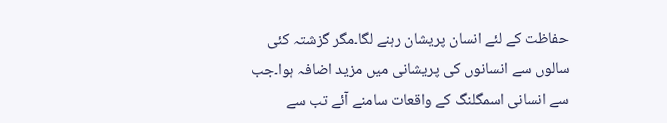حفاظت کے لئے انسان پریشان رہنے لگا۔مگر گزشتہ کئی سالوں سے انسانوں کی پریشانی میں مزید اضافہ ہوا۔جب سے انسانی اسمگلنگ کے واقعات سامنے آئے تب سے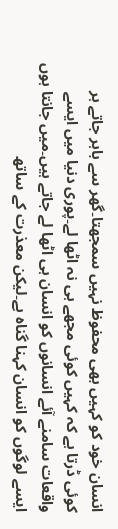انسان خود کو کہیں بھی محفوظ نہیں سمجھتا۔گھر سے باہر جاتے ہر کوئی ڈرتا ہے کہ کہیں کوئی مجھے ہی نہ اٹھا لے۔پوری دنیا میں ایسے واقعات سامنے آئے انسانوں کو انسان ہی اٹھا لے جاتے ہیں۔میں جانتا ہوں ایسے لوگوں کو انسان کہنا گناہ ہے۔لیکن معذرت کے ساتھ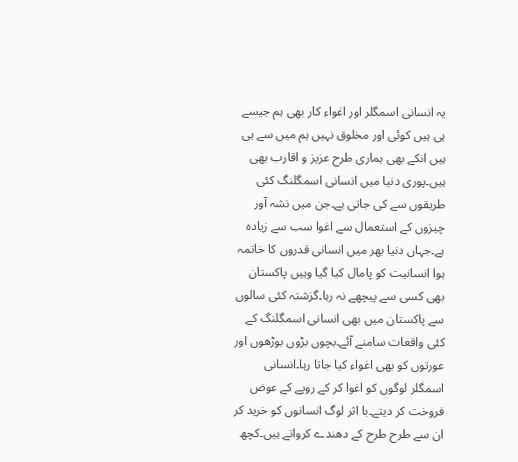یہ انسانی اسمگلر اور اغواء کار بھی ہم جیسے ہی ہیں کوئی اور مخلوق نہیں ہم میں سے ہی ہیں انکے بھی ہماری طرح عزیز و اقارب بھی ہیں۔پوری دنیا میں انسانی اسمگلنگ کئی طریقوں سے کی جاتی ہے۔جن میں نشہ آور چیزوں کے استعمال سے اغوا سب سے زیادہ ہے۔جہاں دنیا بھر میں انسانی قدروں کا خاتمہ ہوا انسانیت کو پامال کیا گیا وہیں پاکستان بھی کسی سے پیچھے نہ رہا۔گزشتہ کئی سالوں سے پاکستان میں بھی انسانی اسمگلنگ کے کئی واقعات سامنے آئے۔بچوں بڑوں بوڑھوں اور عورتوں کو بھی اغواء کیا جاتا رہا۔انسانی اسمگلر لوگوں کو اغوا کر کے روپے کے عوض فروخت کر دیتے۔با اثر لوگ انسانوں کو خرید کر ان سے طرح طرح کے دھندے کرواتے ہیں۔کچھ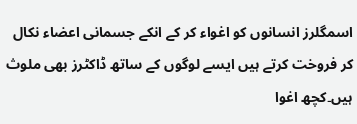اسمگلرز انسانوں کو اغواء کر کے انکے جسمانی اعضاء نکال کر فروخت کرتے ہیں ایسے لوگوں کے ساتھ ڈاکٹرز بھی ملوث ہیں۔کچھ اغوا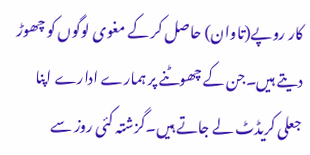کار روپے(تاوان) حاصل کر کے مغوی لوگوں کو چھوڑ دیتے ہیں۔جن کے چھوٹنے پر ہمارے ادارے اپنا جعلی کریڈٹ لے جاتے ہیں۔گزشتہ کئی روز سے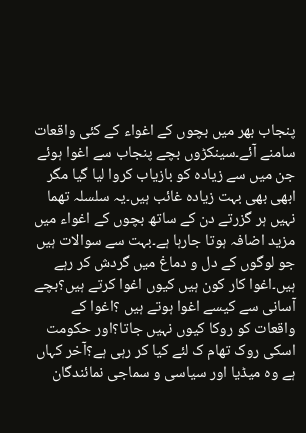پنجاب بھر میں بچوں کے اغواء کے کئی واقعات سامنے آئے۔سینکڑوں بچے پنجاب سے اغوا ہوئے جن میں سے زیادہ کو بازیاب کروا لیا گیا مگر ابھی بھی بہت زیادہ غائب ہیں۔یہ سلسلہ تھما نہیں ہر گزرتے دن کے ساتھ بچوں کے اغواء میں مزید اضافہ ہوتا جارہا ہے۔بہت سے سوالات ہیں جو لوگوں کے دل و دماغ میں گردش کر رہے ہیں۔اغوا کار کون ہیں کیوں اغوا کرتے ہیں؟بچے آسانی سے کیسے اغوا ہوتے ہیں ؟اغوا کے واقعات کو روکا کیوں نہیں جاتا؟اور حکومت اسکی روک تھام ک لئے کیا کر رہی ہے؟آخر کہاں ہے وہ میڈیا اور سیاسی و سماجی نمائندگان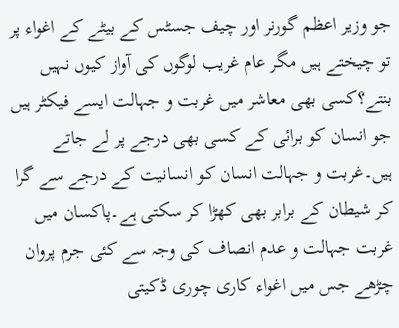جو وزیر اعظم گورنر اور چیف جسٹس کے بیٹے کے اغواء پر تو چیختے ہیں مگر عام غریب لوگوں کی آواز کیوں نہیں بنتے؟کسی بھی معاشر میں غربت و جہالت ایسے فیکٹر ہیں جو انسان کو برائی کے کسی بھی درجے پر لے جاتے ہیں۔غربت و جہالت انسان کو انسانیت کے درجے سے گرا کر شیطان کے برابر بھی کھڑا کر سکتی ہے۔پاکسان میں غربت جہالت و عدم انصاف کی وجہ سے کئی جرم پروان چڑھے جس میں اغواء کاری چوری ڈکیتی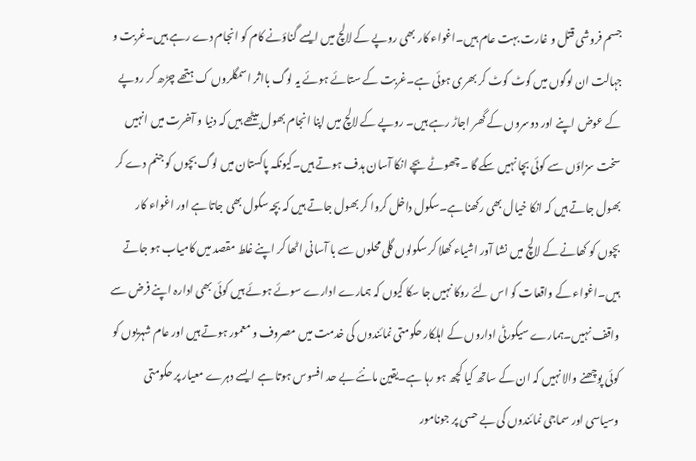جسم فروشی قتل و غارت بہت عام ہیں۔اغواء کار بھی روپے کے لالچ میں ایسے گناؤنے کام کو انجام دے رہے ہیں۔غربت و جہالت ان لوگوں میں کوٹ کوٹ کر بھری ہوئی ہے۔غربت کے ستائے ہوئے یہ لوگ بااثر اسمگلروں ک ہتھے چڑھ کر روپے کے عوض اپنے اور دوسروں کے گھر اجاڑ رہے ہیں۔ روپے کے لالچ میں اپنا انجام بھول بیٹھے ہیں کہ دنیا و آخرت میں انہیں سخت سزاؤں سے کوئی بچا نہیں سکے گا ۔چھوٹے بچے انکا آسان ہدف ہوتے ہیں۔کیونکہ پاکستان میں لوگ بچوں کو جنم دے کر بھول جاتے ہیں کہ انکا خیال بھی رکھنا ہے۔سکول داخل کروا کر بھول جاتے ہیں کہ بچہ سکول بھی جاتا ہے اور اغواء کار بچوں کو کھانے کے لالچ میں نشا آور اشیاء کھلا کر سکولوں گلی محلوں سے با آسانی اٹھا کر اپنے غلط مقصد میں کامیاب ہو جاتے ہیں۔اغواء کے واقعات کو اس لئے روکا نہیں جا سکا کیوں کہ ہمارے ادارے سوئے ہوئے ہیں کوئی بھی ادارہ اپنے فرض سے واقف نہیں۔ہمارے سیکورٹی اداروں کے اہلکار حکومتی نمائندوں کی خدمت میں مصروف و معمور ہوتے ہیں اور عام شہریوں کو کوئی پوچھنے والا نہیں کہ ان کے ساتھ کیا کچھ ہو رہا ہے۔یقین مانئے بے حد افسوس ہوتا ہے ایسے دہرے معیار پر حکومتی وسیاسی اور سماجی نمائندوں کی بے حسی پر جونامور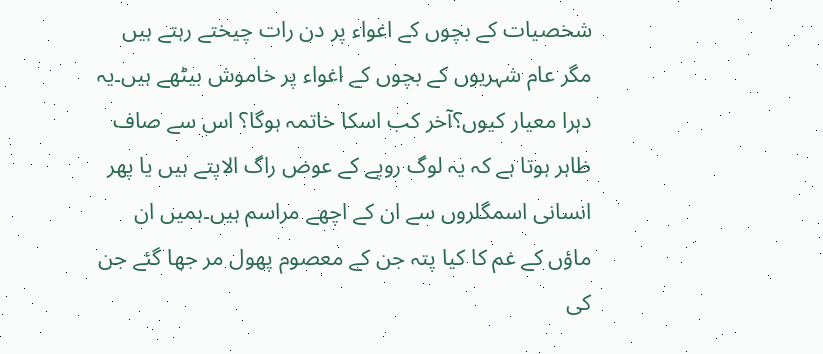شخصیات کے بچوں کے اغواء پر دن رات چیختے رہتے ہیں مگر عام شہریوں کے بچوں کے اغواء پر خاموش بیٹھے ہیں۔یہ دہرا معیار کیوں؟آخر کب اسکا خاتمہ ہوگا؟ اس سے صاف ظاہر ہوتا ہے کہ یہ لوگ روپے کے عوض راگ الاپتے ہیں یا پھر انسانی اسمگلروں سے ان کے اچھے مراسم ہیں۔ہمیں ان ماؤں کے غم کا کیا پتہ جن کے معصوم پھول مر جھا گئے جن کی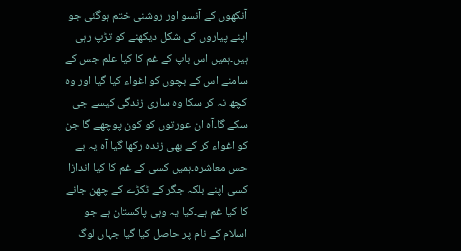آنکھوں کے آنسو اور روشنی ختم ہوگئی جو اپنے پیاروں کی شکل دیکھنے کو تڑپ رہی ہیں۔ہمیں اس باپ کے غم کا کیا علم جس کے سامنے اس کے بچوں کو اغواء کیا گیا اور وہ کچھ نہ کر سکا وہ ساری زندگی کیسے جی سکے گا۔آہ ان عورتوں کو کون پوچھے گا جن کو اغواء کر کے بھی زندہ رکھا گیا آہ یہ بے حس معاشرہ۔ہمیں کسی کے غم کا کیا اندازا کسی اپنے بلکہ جگر کے ٹکڑے کے چھن جانے کا کیا غم ہے۔کیا یہ وہی پاکستان ہے جو اسلام کے نام پر حاصل کیا گیا جہاں لوگ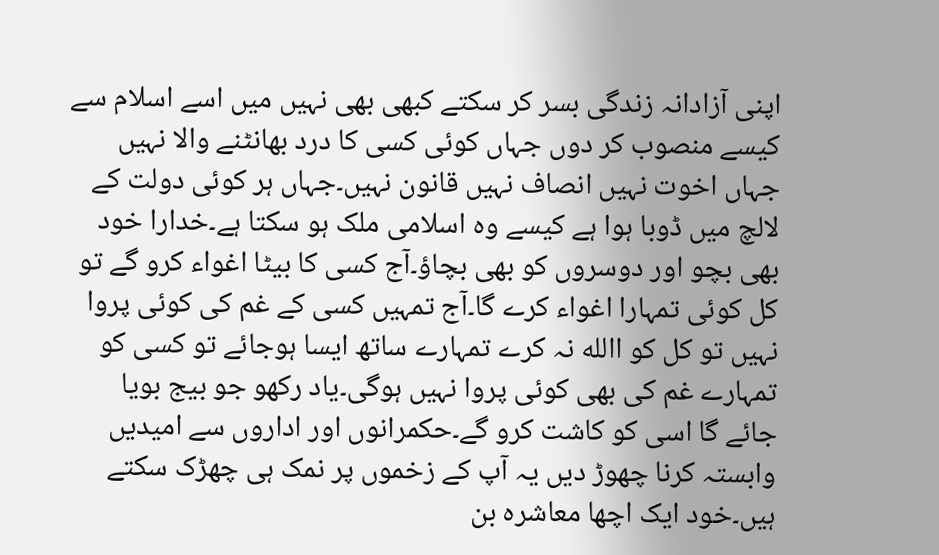اپنی آزادانہ زندگی بسر کر سکتے کبھی بھی نہیں میں اسے اسلام سے کیسے منصوب کر دوں جہاں کوئی کسی کا درد بھانٹنے والا نہیں جہاں اخوت نہیں انصاف نہیں قانون نہیں۔جہاں ہر کوئی دولت کے لالچ میں ڈوبا ہوا ہے کیسے وہ اسلامی ملک ہو سکتا ہے۔خدارا خود بھی بچو اور دوسروں کو بھی بچاؤ۔آج کسی کا بیٹا اغواء کرو گے تو کل کوئی تمہارا اغواء کرے گا۔آج تمہیں کسی کے غم کی کوئی پروا نہیں تو کل کو االله نہ کرے تمہارے ساتھ ایسا ہوجائے تو کسی کو تمہارے غم کی بھی کوئی پروا نہیں ہوگی۔یاد رکھو جو بیج بویا جائے گا اسی کو کاشت کرو گے۔حکمرانوں اور اداروں سے امیدیں وابستہ کرنا چھوڑ دیں یہ آپ کے زخموں پر نمک ہی چھڑک سکتے ہیں۔خود ایک اچھا معاشرہ بن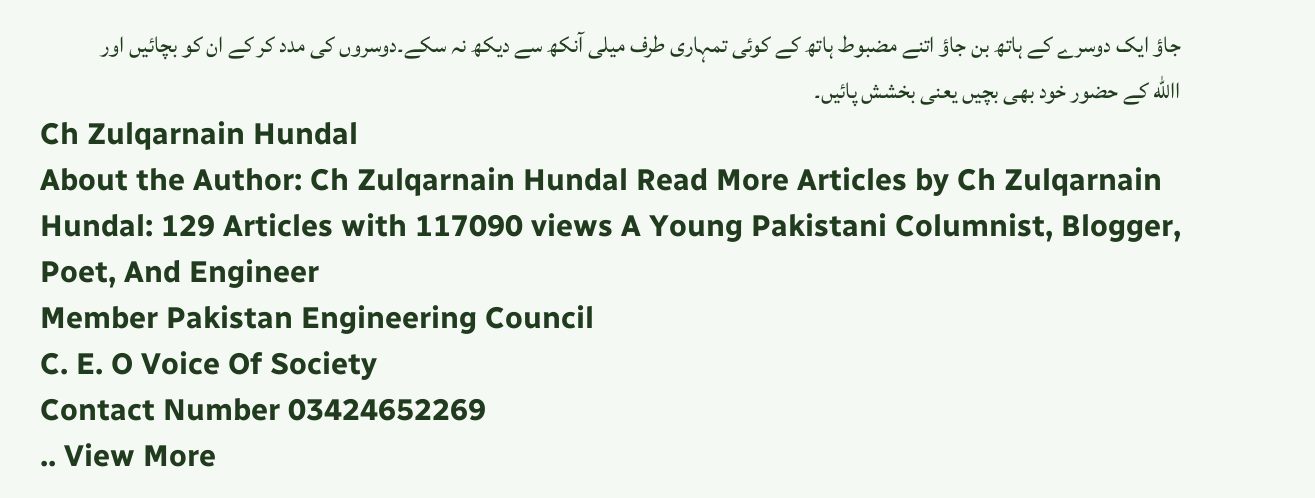جاؤ ایک دوسرے کے ہاتھ بن جاؤ اتنے مضبوط ہاتھ کے کوئی تمہاری طرف میلی آنکھ سے دیکھ نہ سکے۔دوسروں کی مدد کر کے ان کو بچائیں اور االله کے حضور خود بھی بچیں یعنی بخشش پائیں۔
Ch Zulqarnain Hundal
About the Author: Ch Zulqarnain Hundal Read More Articles by Ch Zulqarnain Hundal: 129 Articles with 117090 views A Young Pakistani Columnist, Blogger, Poet, And Engineer
Member Pakistan Engineering Council
C. E. O Voice Of Society
Contact Number 03424652269
.. View More